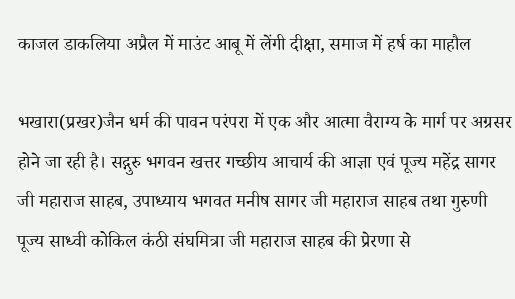काजल डाकलिया अप्रैल में माउंट आबू में लेंगी दीक्षा, समाज में हर्ष का माहौल

भखारा(प्रखर)जैन धर्म की पावन परंपरा में एक और आत्मा वैराग्य के मार्ग पर अग्रसर होने जा रही है। सद्गुरु भगवन खत्तर गच्छीय आचार्य की आज्ञा एवं पूज्य महेंद्र सागर जी महाराज साहब, उपाध्याय भगवत मनीष सागर जी महाराज साहब तथा गुरुणी पूज्य साध्वी कोकिल कंठी संघमित्रा जी महाराज साहब की प्रेरणा से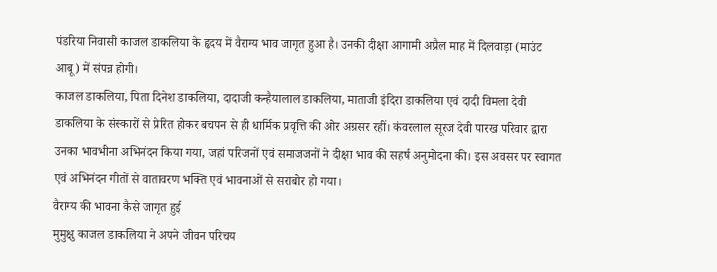पंडरिया निवासी काजल डाकलिया के हृदय में वैराग्य भाव जागृत हुआ है। उनकी दीक्षा आगामी अप्रैल माह में दिलवाड़ा (माउंट आबू) में संपन्न होगी।
काजल डाकलिया, पिता दिनेश डाकलिया, दादाजी कन्हैयालाल डाकलिया, माताजी इंदिरा डाकलिया एवं दादी विमला देवी डाकलिया के संस्कारों से प्रेरित होकर बचपन से ही धार्मिक प्रवृत्ति की ओर अग्रसर रहीं। कंवरलाल सूरज देवी पारख परिवार द्वारा उनका भावभीना अभिनंदन किया गया, जहां परिजनों एवं समाजजनों ने दीक्षा भाव की सहर्ष अनुमोदना की। इस अवसर पर स्वागत एवं अभिनंदन गीतों से वातावरण भक्ति एवं भावनाओं से सराबोर हो गया।
वैराग्य की भावना कैसे जागृत हुई
मुमुक्षु काजल डाकलिया ने अपने जीवन परिचय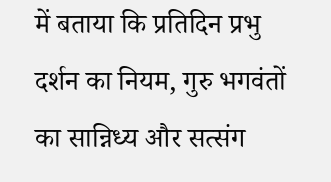में बताया कि प्रतिदिन प्रभु दर्शन का नियम, गुरु भगवंतों का सान्निध्य और सत्संग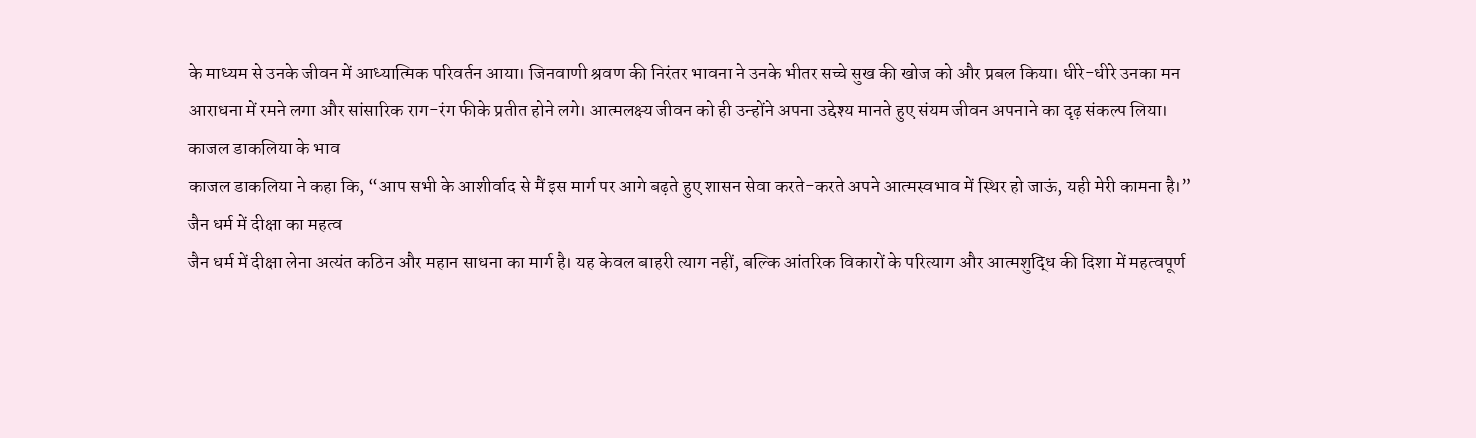के माध्यम से उनके जीवन में आध्यात्मिक परिवर्तन आया। जिनवाणी श्रवण की निरंतर भावना ने उनके भीतर सच्चे सुख की खोज को और प्रबल किया। धीरे-धीरे उनका मन आराधना में रमने लगा और सांसारिक राग-रंग फीके प्रतीत होने लगे। आत्मलक्ष्य जीवन को ही उन्होंने अपना उद्देश्य मानते हुए संयम जीवन अपनाने का दृढ़ संकल्प लिया।
काजल डाकलिया के भाव
काजल डाकलिया ने कहा कि, “आप सभी के आशीर्वाद से मैं इस मार्ग पर आगे बढ़ते हुए शासन सेवा करते-करते अपने आत्मस्वभाव में स्थिर हो जाऊं, यही मेरी कामना है।”
जैन धर्म में दीक्षा का महत्व
जैन धर्म में दीक्षा लेना अत्यंत कठिन और महान साधना का मार्ग है। यह केवल बाहरी त्याग नहीं, बल्कि आंतरिक विकारों के परित्याग और आत्मशुद्धि की दिशा में महत्वपूर्ण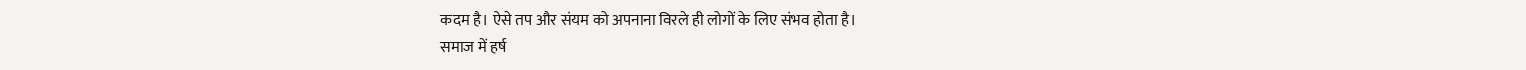कदम है। ऐसे तप और संयम को अपनाना विरले ही लोगों के लिए संभव होता है।
समाज में हर्ष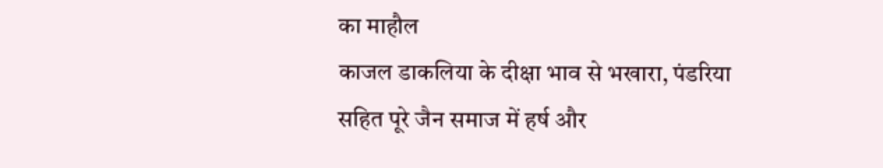का माहौल
काजल डाकलिया के दीक्षा भाव से भखारा, पंडरिया सहित पूरे जैन समाज में हर्ष और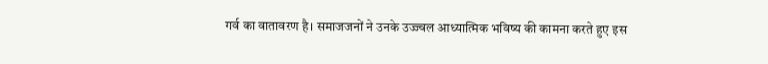गर्व का वातावरण है। समाजजनों ने उनके उज्ज्वल आध्यात्मिक भविष्य की कामना करते हुए इस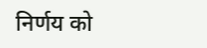निर्णय को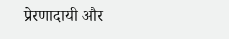प्रेरणादायी और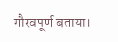गौरवपूर्ण बताया।